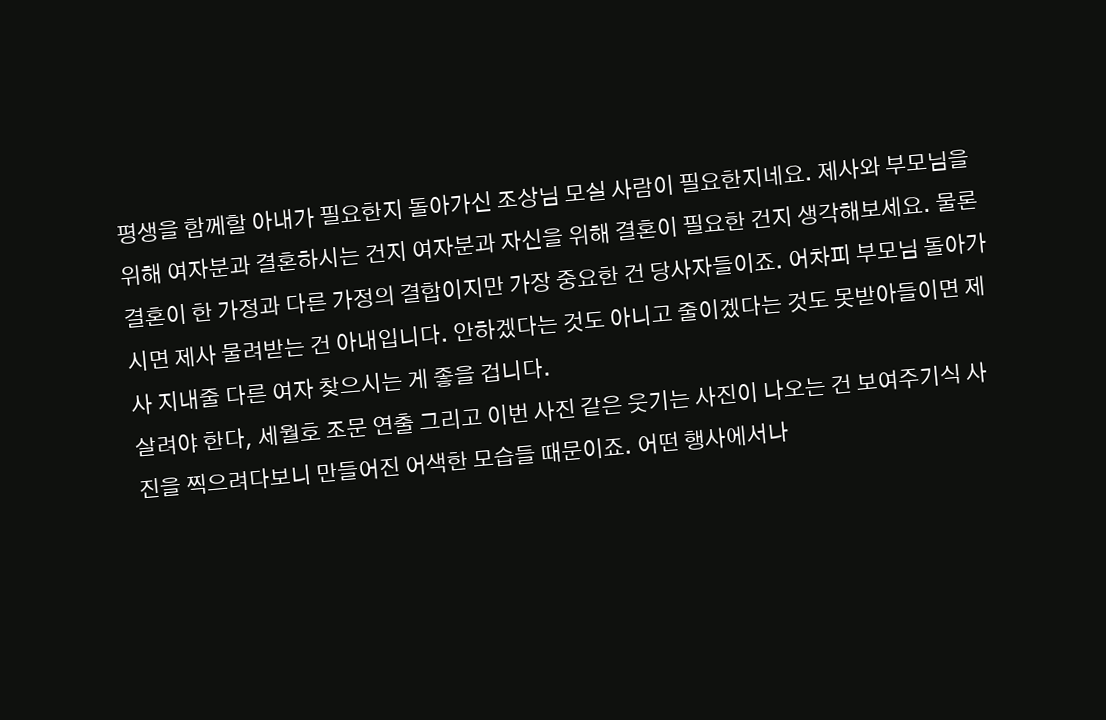평생을 함께할 아내가 필요한지 돌아가신 조상님 모실 사람이 필요한지네요. 제사와 부모님을 위해 여자분과 결혼하시는 건지 여자분과 자신을 위해 결혼이 필요한 건지 생각해보세요. 물론 결혼이 한 가정과 다른 가정의 결합이지만 가장 중요한 건 당사자들이죠. 어차피 부모님 돌아가시면 제사 물려받는 건 아내입니다. 안하겠다는 것도 아니고 줄이겠다는 것도 못받아들이면 제사 지내줄 다른 여자 찾으시는 게 좋을 겁니다.
살려야 한다, 세월호 조문 연출 그리고 이번 사진 같은 웃기는 사진이 나오는 건 보여주기식 사진을 찍으려다보니 만들어진 어색한 모습들 때문이죠. 어떤 행사에서나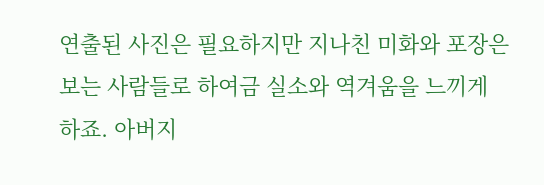연출된 사진은 필요하지만 지나친 미화와 포장은 보는 사람들로 하여금 실소와 역겨움을 느끼게 하죠. 아버지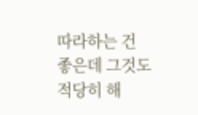따라하는 건 좋은데 그것도 적당히 해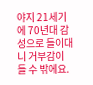야지 21세기에 70년대 감성으로 들이대니 거부감이 들 수 밖에요.